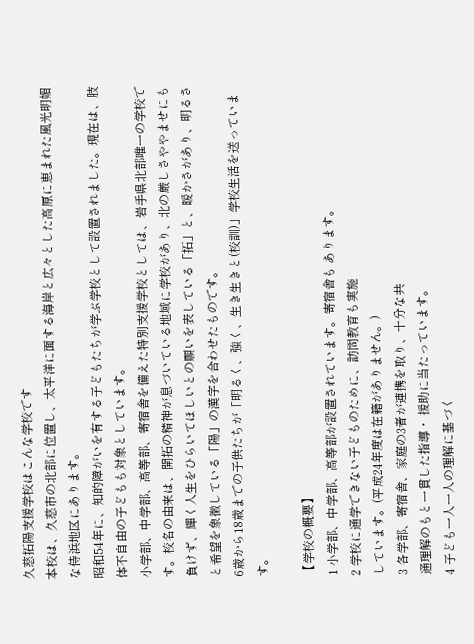久慈拓陽支援学校はこんな学校です
本校は、久慈市の北部に位置し、太平洋に面する海岸と広々とした高原に恵まれた風光明媚な侍浜地区にあります。
昭和54年に、知的障がいを有する子どもたちが学ぶ学校として設置されました。現在は、肢体不自由の子どもも対象としています。
小学部、中学部、高等部、寄宿舎を備えた特別支援学校としては、岩手県北部唯一の学校です。校名の由来は、開拓の精神が息づいている地域に学校があり、北の厳しさややませにも負けず、輝く人生をひらいてほしいとの願いを表している「拓」と、暖かさがあり、明るさと希望を象徴している「陽」の漢字を合わせたものです。
6歳から18歳までの子供たちが「明るく、強く、生き生きと(校訓)」学校生活を送っています。

【学校の概要】
1 小学部、中学部、高等部が設置されています。寄宿舎も あります。
2 学校に通学できない子どものために、訪問教育も実施
しています。(平成24年度は在籍がありません。)
3 各学部、寄宿舎、家庭の3者が連携を取り、十分な共
通理解のもと一貫した指導・ 援助に当たっています。
4 子ども一人一人の理解に基づく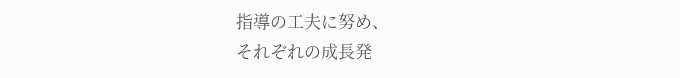指導の工夫に努め、
それぞれの成長発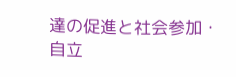達の促進と社会参加・自立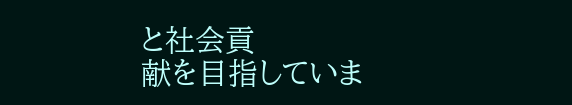と社会貢
献を目指していま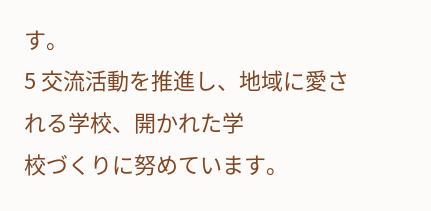す。
5 交流活動を推進し、地域に愛される学校、開かれた学
校づくりに努めています。